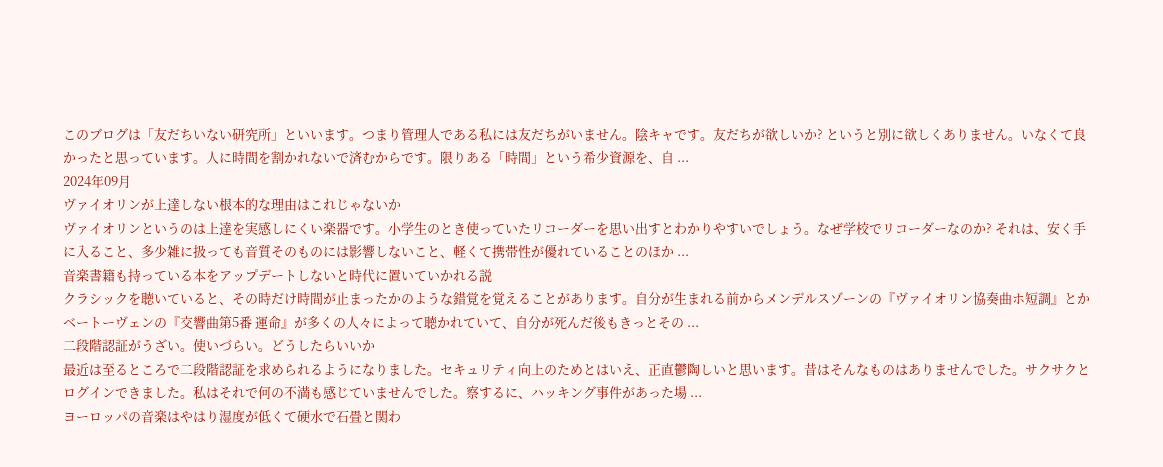このブログは「友だちいない研究所」といいます。つまり管理人である私には友だちがいません。陰キャです。友だちが欲しいか? というと別に欲しくありません。いなくて良かったと思っています。人に時間を割かれないで済むからです。限りある「時間」という希少資源を、自 ...
2024年09月
ヴァイオリンが上達しない根本的な理由はこれじゃないか
ヴァイオリンというのは上達を実感しにくい楽器です。小学生のとき使っていたリコーダーを思い出すとわかりやすいでしょう。なぜ学校でリコーダーなのか? それは、安く手に入ること、多少雑に扱っても音質そのものには影響しないこと、軽くて携帯性が優れていることのほか ...
音楽書籍も持っている本をアップデートしないと時代に置いていかれる説
クラシックを聴いていると、その時だけ時間が止まったかのような錯覚を覚えることがあります。自分が生まれる前からメンデルスゾーンの『ヴァイオリン協奏曲ホ短調』とかベートーヴェンの『交響曲第5番 運命』が多くの人々によって聴かれていて、自分が死んだ後もきっとその ...
二段階認証がうざい。使いづらい。どうしたらいいか
最近は至るところで二段階認証を求められるようになりました。セキュリティ向上のためとはいえ、正直鬱陶しいと思います。昔はそんなものはありませんでした。サクサクとログインできました。私はそれで何の不満も感じていませんでした。察するに、ハッキング事件があった場 ...
ヨーロッパの音楽はやはり湿度が低くて硬水で石畳と関わ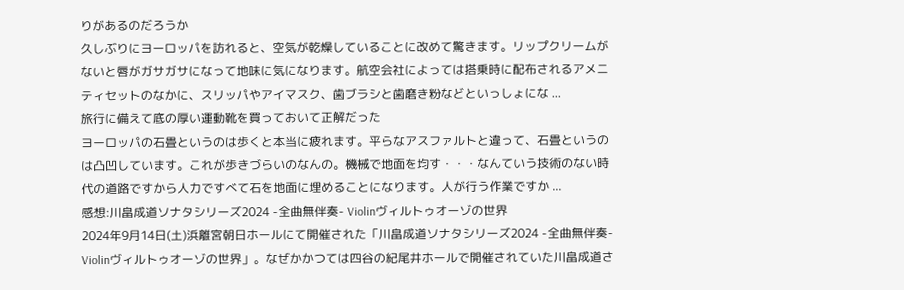りがあるのだろうか
久しぶりにヨーロッパを訪れると、空気が乾燥していることに改めて驚きます。リップクリームがないと唇がガサガサになって地味に気になります。航空会社によっては搭乗時に配布されるアメニティセットのなかに、スリッパやアイマスク、歯ブラシと歯磨き粉などといっしょにな ...
旅行に備えて底の厚い運動靴を買っておいて正解だった
ヨーロッパの石畳というのは歩くと本当に疲れます。平らなアスファルトと違って、石畳というのは凸凹しています。これが歩きづらいのなんの。機械で地面を均す・・・なんていう技術のない時代の道路ですから人力ですべて石を地面に埋めることになります。人が行う作業ですか ...
感想:川畠成道ソナタシリーズ2024 -全曲無伴奏- Violinヴィルトゥオーゾの世界
2024年9月14日(土)浜離宮朝日ホールにて開催された「川畠成道ソナタシリーズ2024 -全曲無伴奏- Violinヴィルトゥオーゾの世界」。なぜかかつては四谷の紀尾井ホールで開催されていた川畠成道さ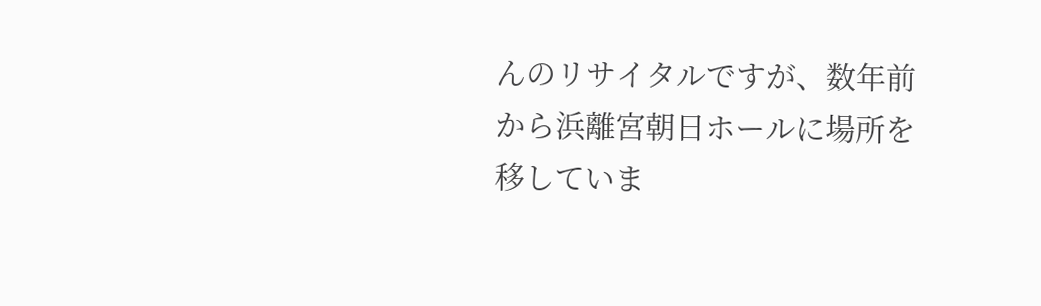んのリサイタルですが、数年前から浜離宮朝日ホールに場所を移していま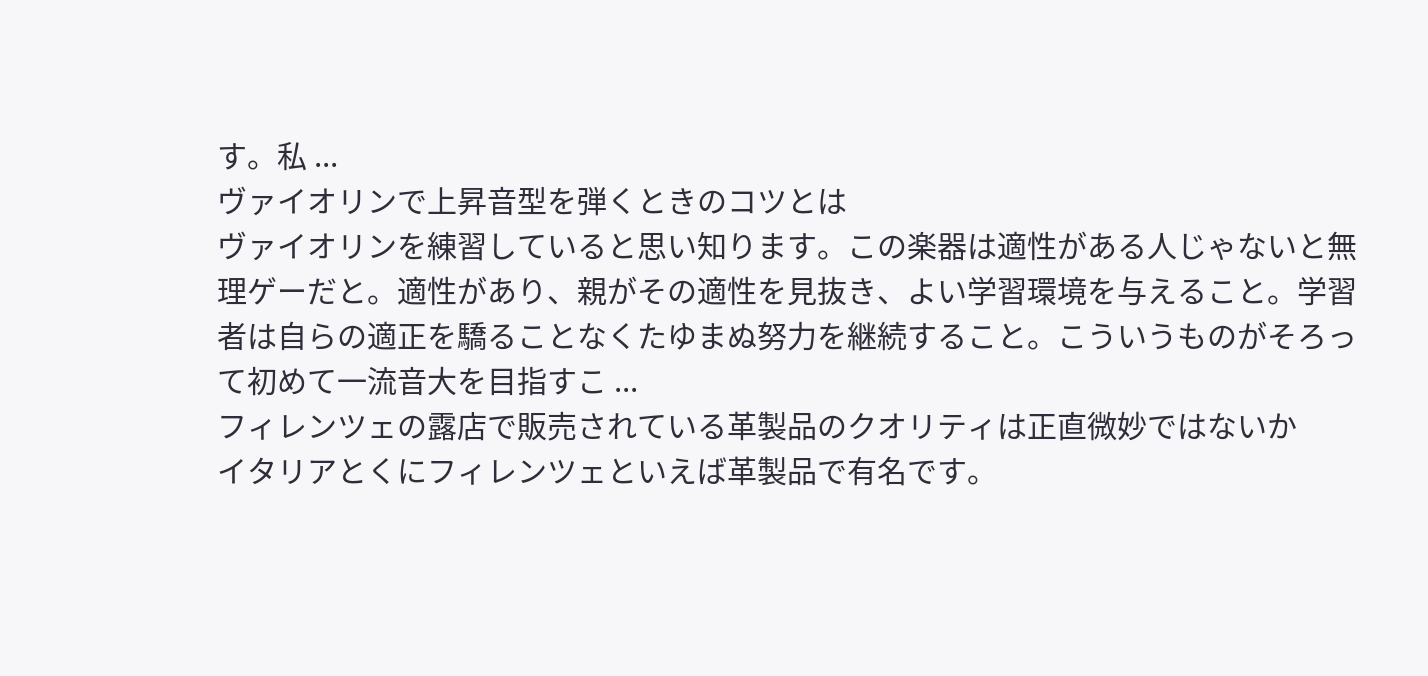す。私 ...
ヴァイオリンで上昇音型を弾くときのコツとは
ヴァイオリンを練習していると思い知ります。この楽器は適性がある人じゃないと無理ゲーだと。適性があり、親がその適性を見抜き、よい学習環境を与えること。学習者は自らの適正を驕ることなくたゆまぬ努力を継続すること。こういうものがそろって初めて一流音大を目指すこ ...
フィレンツェの露店で販売されている革製品のクオリティは正直微妙ではないか
イタリアとくにフィレンツェといえば革製品で有名です。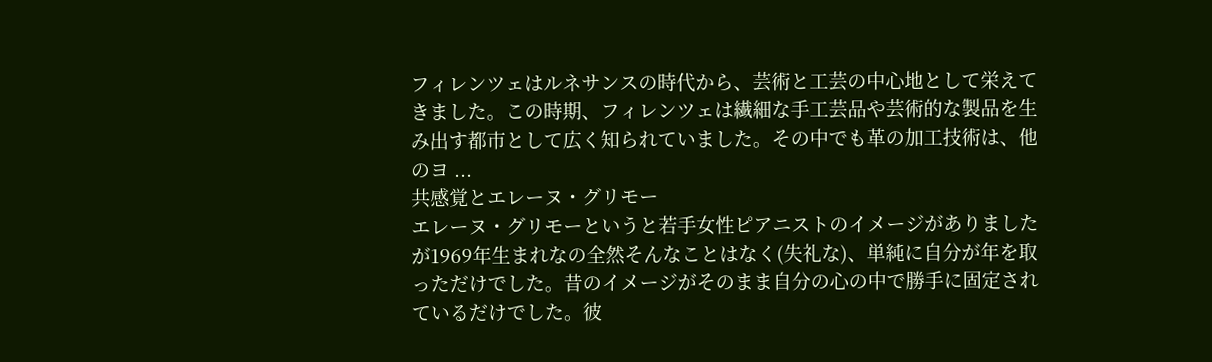フィレンツェはルネサンスの時代から、芸術と工芸の中心地として栄えてきました。この時期、フィレンツェは繊細な手工芸品や芸術的な製品を生み出す都市として広く知られていました。その中でも革の加工技術は、他のヨ ...
共感覚とエレーヌ・グリモー
エレーヌ・グリモーというと若手女性ピアニストのイメージがありましたが1969年生まれなの全然そんなことはなく(失礼な)、単純に自分が年を取っただけでした。昔のイメージがそのまま自分の心の中で勝手に固定されているだけでした。彼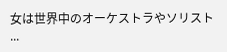女は世界中のオーケストラやソリスト ...